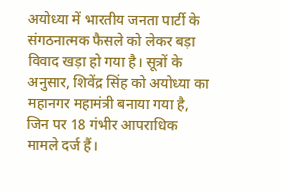अयोध्या में भारतीय जनता पार्टी के संगठनात्मक फैसले को लेकर बड़ा विवाद खड़ा हो गया है। सूत्रों के अनुसार, शिवेंद्र सिंह को अयोध्या का महानगर महामंत्री बनाया गया है, जिन पर 18 गंभीर आपराधिक मामले दर्ज हैं।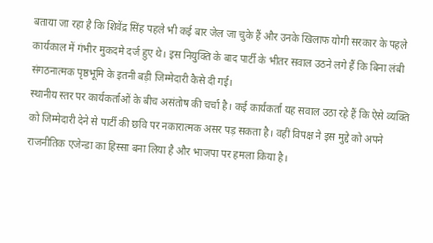बताया जा रहा है कि शिवेंद्र सिंह पहले भी कई बार जेल जा चुके हैं और उनके खिलाफ योगी सरकार के पहले कार्यकाल में गंभीर मुकदमे दर्ज हुए थे। इस नियुक्ति के बाद पार्टी के भीतर सवाल उठने लगे हैं कि बिना लंबी संगठनात्मक पृष्ठभूमि के इतनी बड़ी जिम्मेदारी कैसे दी गई।
स्थानीय स्तर पर कार्यकर्ताओं के बीच असंतोष की चर्चा है। कई कार्यकर्ता यह सवाल उठा रहे हैं कि ऐसे व्यक्ति को जिम्मेदारी देने से पार्टी की छवि पर नकारात्मक असर पड़ सकता है। वहीं विपक्ष ने इस मुद्दे को अपने राजनीतिक एजेन्डा का हिस्सा बना लिया है और भाजपा पर हमला किया है।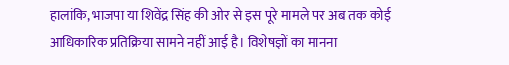हालांकि, भाजपा या शिवेंद्र सिंह की ओर से इस पूरे मामले पर अब तक कोई आधिकारिक प्रतिक्रिया सामने नहीं आई है। विशेषज्ञों का मानना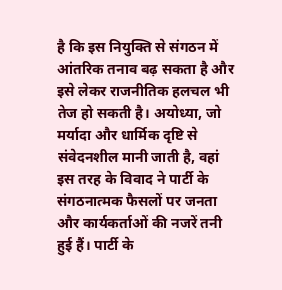है कि इस नियुक्ति से संगठन में आंतरिक तनाव बढ़ सकता है और इसे लेकर राजनीतिक हलचल भी तेज हो सकती है। अयोध्या, जो मर्यादा और धार्मिक दृष्टि से संवेदनशील मानी जाती है, वहां इस तरह के विवाद ने पार्टी के संगठनात्मक फैसलों पर जनता और कार्यकर्ताओं की नजरें तनी हुई हैं। पार्टी के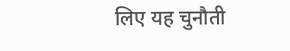लिए यह चुनौती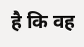है कि वह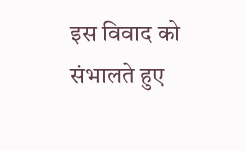इस विवाद को संभालते हुए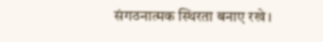संगठनात्मक स्थिरता बनाए रखे।